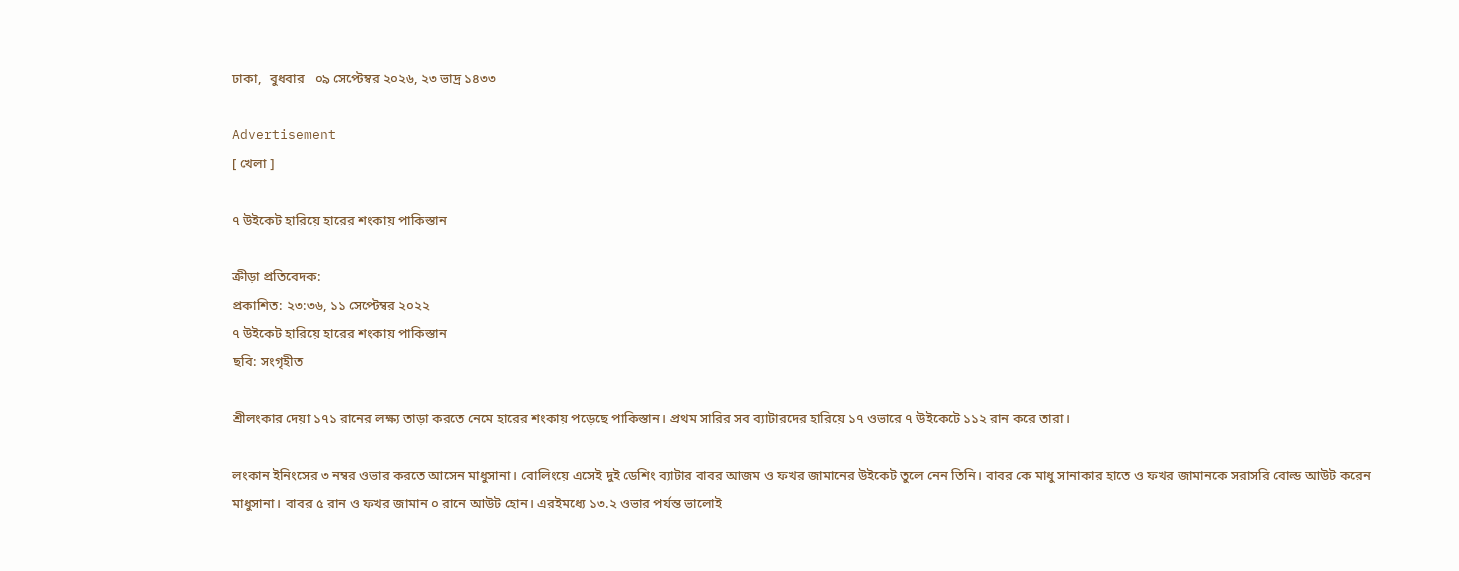ঢাকা,  বুধবার   ০৯ সেপ্টেম্বর ২০২৬, ২৩ ভাদ্র ১৪৩৩

Advertisement
[ খেলা ]

৭ উইকেট হারিয়ে হারের শংকায় পাকিস্তান

ক্রীড়া প্রতিবেদক:
প্রকাশিত: ২৩:৩৬, ১১ সেপ্টেম্বর ২০২২
৭ উইকেট হারিয়ে হারের শংকায় পাকিস্তান
ছবি: সংগৃহীত

শ্রীলংকার দেয়া ১৭১ রানের লক্ষ্য তাড়া করতে নেমে হারের শংকায় পড়েছে পাকিস্তান। প্রথম সারির সব ব্যাটারদের হারিয়ে ১৭ ওভারে ৭ উইকেটে ১১২ রান করে তারা।

লংকান ইনিংসের ৩ নম্বর ওভার করতে আসেন মাধুসানা। বোলিংয়ে এসেই দুই ডেশিং ব্যাটার বাবর আজম ও ফখর জামানের উইকেট তুলে নেন তিনি। বাবর কে মাধু সানাকার হাতে ও ফখর জামানকে সরাসরি বোল্ড আউট করেন মাধুসানা। বাবর ৫ রান ও ফখর জামান ০ রানে আউট হোন। এরইমধ্যে ১৩.২ ওভার পর্যন্ত ভালোই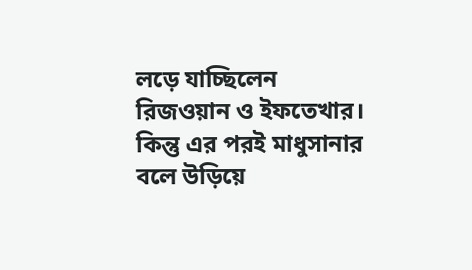লড়ে যাচ্ছিলেন রিজওয়ান ও ইফতেখার। কিন্তু এর পরই মাধুসানার বলে উড়িয়ে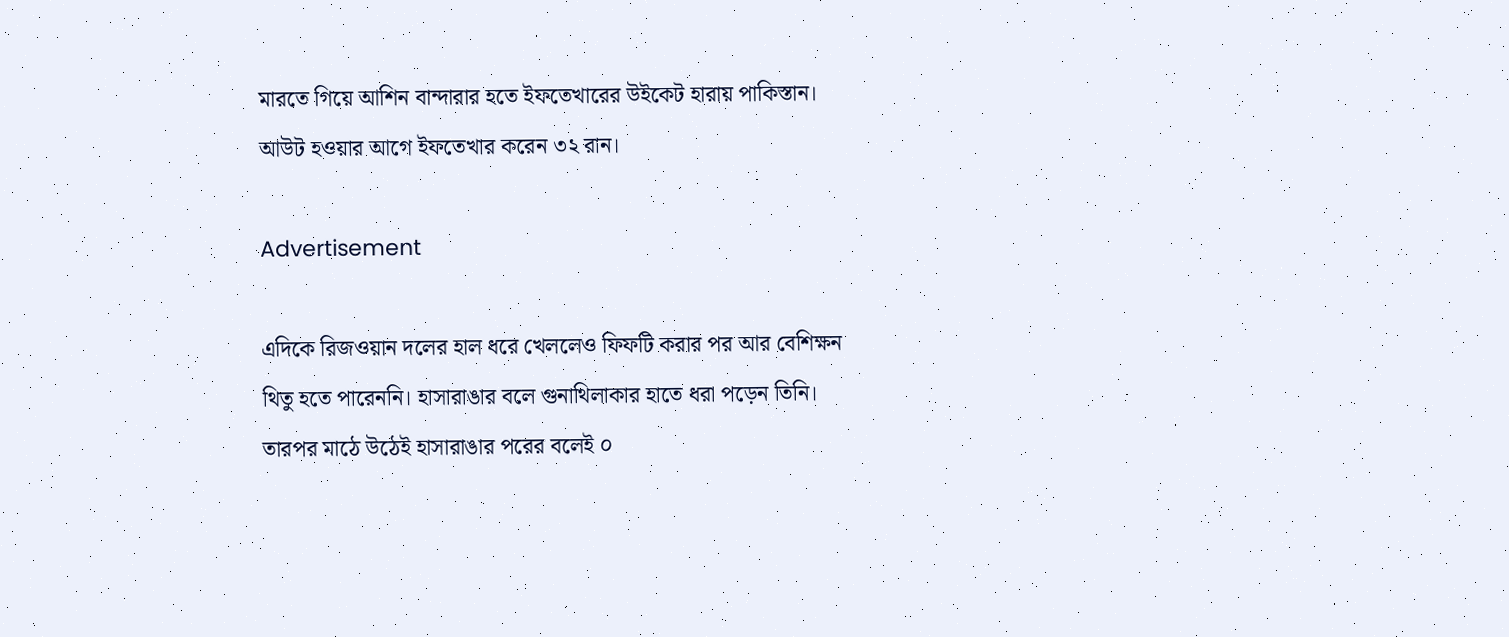মারতে গিয়ে আশিন বান্দারার হতে ইফতেখারের উইকেট হারায় পাকিস্তান। আউট হওয়ার আগে ইফতেখার করেন ৩২ রান।

Advertisement

এদিকে রিজওয়ান দলের হাল ধরে খেললেও ফিফটি করার পর আর বেশিক্ষন থিতু হতে পারেননি। হাসারাঙার বলে গুনাথিলাকার হাতে ধরা পড়েন তিনি। তারপর মাঠে উঠেই হাসারাঙার পরের বলেই ০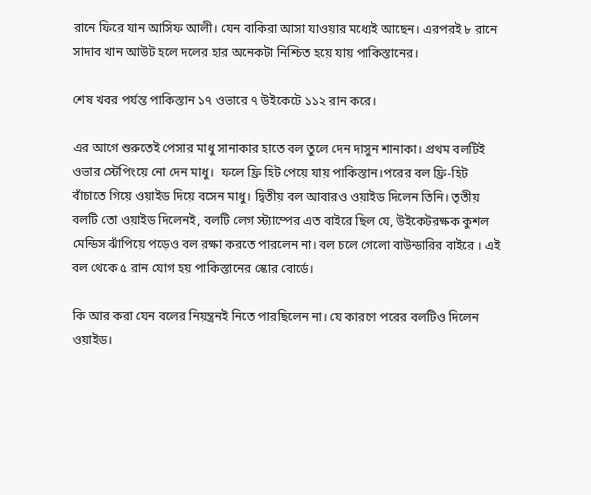রানে ফিরে যান আসিফ আলী। যেন বাকিরা আসা যাওয়ার মধ্যেই আছেন। এরপরই ৮ রানে সাদাব খান আউট হলে দলের হার অনেকটা নিশ্চিত হয়ে যায় পাকিস্তানের।

শেষ খবর পর্যন্ত পাকিস্তান ১৭ ওভারে ৭ উইকেটে ১১২ রান করে।

এর আগে শুরুতেই পেসার মাধু সানাকার হাতে বল তুলে দেন দাসুন শানাকা। প্রথম বলটিই ওভার স্টেপিংয়ে নো দেন মাধু।  ফলে ফ্রি হিট পেয়ে যায় পাকিস্তান।পরের বল ফ্রি-হিট বাঁচাতে গিয়ে ওয়াইড দিয়ে বসেন মাধু। দ্বিতীয় বল আবারও ওয়াইড দিলেন তিনি। তৃতীয় বলটি তো ওয়াইড দিলেনই, বলটি লেগ স্ট্যাম্পের এত বাইরে ছিল যে, উইকেটরক্ষক কুশল মেন্ডিস ঝাঁপিয়ে পড়েও বল রক্ষা করতে পারলেন না। বল চলে গেলো বাউন্ডারির বাইরে । এই বল থেকে ৫ রান যোগ হয় পাকিস্তানের স্কোর বোর্ডে।

কি আর করা যেন বলের নিয়ন্ত্রনই নিতে পারছিলেন না। যে কারণে পরের বলটিও দিলেন ওয়াইড।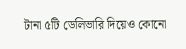টানা ৫টি ডেলিভারি দিয়েও কোনো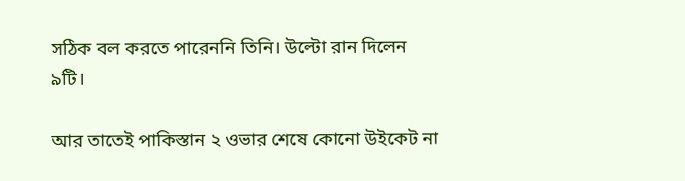সঠিক বল করতে পারেননি তিনি। উল্টো রান দিলেন ৯টি।

আর তাতেই পাকিস্তান ২ ওভার শেষে কোনো উইকেট না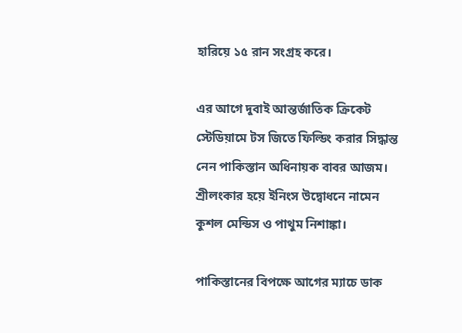হারিয়ে ১৫ রান সংগ্রহ করে।

এর আগে দুবাই আন্তর্জাতিক ক্রিকেট স্টেডিয়ামে টস জিতে ফিল্ডিং করার সিদ্ধান্ত নেন পাকিস্তান অধিনায়ক বাবর আজম। শ্রীলংকার হয়ে ইনিংস উদ্বোধনে নামেন কুশল মেন্ডিস ও পাথুম নিশাঙ্কা।

পাকিস্তানের বিপক্ষে আগের ম্যাচে ডাক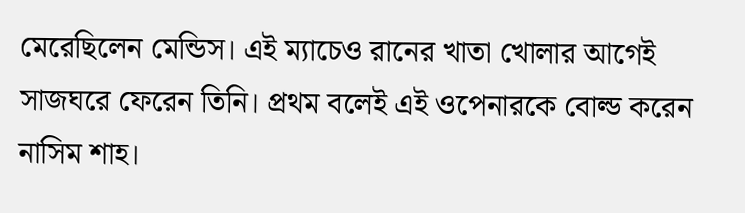মেরেছিলেন মেন্ডিস। এই ম্যাচেও রানের খাতা খোলার আগেই সাজঘরে ফেরেন তিনি। প্রথম বলেই এই ওপেনারকে বোল্ড করেন নাসিম শাহ।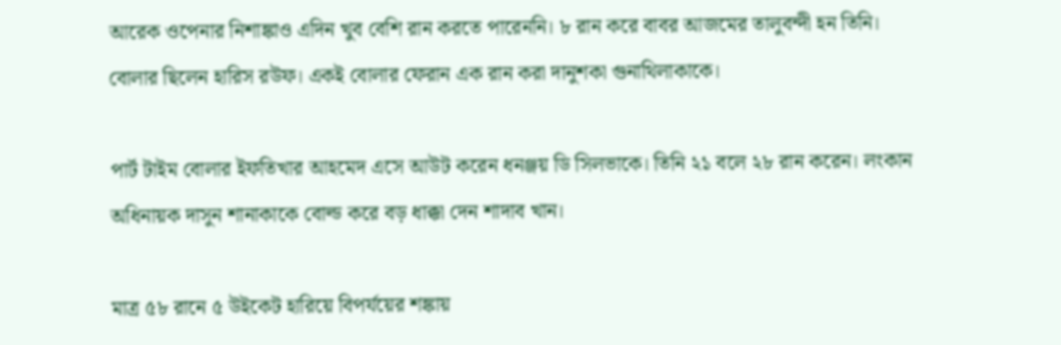আরেক ওপেনার নিশাঙ্কাও এদিন খুব বেশি রান করতে পারেননি। ৮ রান করে বাবর আজমের তালুবন্দী হন তিনি। বোলার ছিলেন হারিস রউফ। একই বোলার ফেরান এক রান করা দানুশকা গুনাথিলাকাকে।

পার্ট টাইম বোলার ইফতিখার আহমেদ এসে আউট করেন ধনঞ্জয় ডি সিলভাকে। তিনি ২১ বলে ২৮ রান করেন। লংকান অধিনায়ক দাসুন শানাকাকে বোল্ড করে বড় ধাক্কা দেন শাদাব খান।

মাত্র ৫৮ রানে ৫ উইকেট হারিয়ে বিপর্যয়ের শঙ্কায়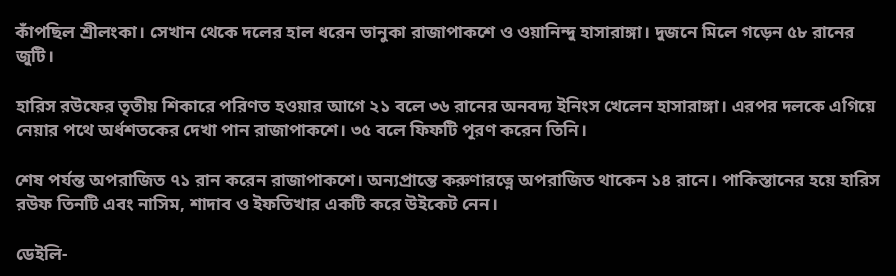কাঁপছিল শ্রীলংকা। সেখান থেকে দলের হাল ধরেন ভানুকা রাজাপাকশে ও ওয়ানিন্দু হাসারাঙ্গা। দুজনে মিলে গড়েন ৫৮ রানের জুটি।

হারিস রউফের তৃতীয় শিকারে পরিণত হওয়ার আগে ২১ বলে ৩৬ রানের অনবদ্য ইনিংস খেলেন হাসারাঙ্গা। এরপর দলকে এগিয়ে নেয়ার পথে অর্ধশতকের দেখা পান রাজাপাকশে। ৩৫ বলে ফিফটি পূরণ করেন তিনি।

শেষ পর্যন্ত অপরাজিত ৭১ রান করেন রাজাপাকশে। অন্যপ্রান্তে করুণারত্নে অপরাজিত থাকেন ১৪ রানে। পাকিস্তানের হয়ে হারিস রউফ তিনটি এবং নাসিম, শাদাব ও ইফতিখার একটি করে উইকেট নেন।

ডেইলি-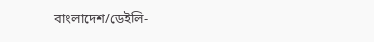বাংলাদেশ/ডেইলি-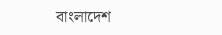বাংলাদেশ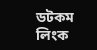ডটকম
লিংক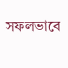সফলভাবে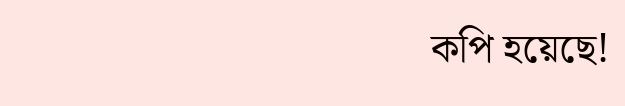কপি হয়েছে!